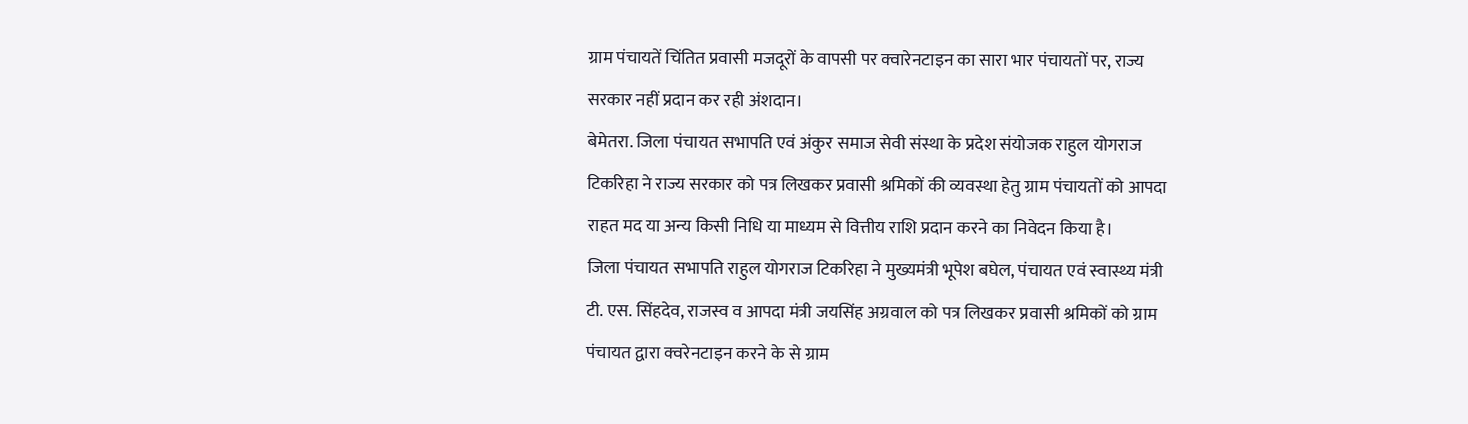ग्राम पंचायतें चिंतित प्रवासी मजदूरों के वापसी पर क्वारेनटाइन का सारा भार पंचायतों पर, राज्य सरकार नहीं प्रदान कर रही अंशदान।
बेमेतरा. जिला पंचायत सभापति एवं अंकुर समाज सेवी संस्था के प्रदेश संयोजक राहुल योगराज टिकरिहा ने राज्य सरकार को पत्र लिखकर प्रवासी श्रमिकों की व्यवस्था हेतु ग्राम पंचायतों को आपदा राहत मद या अन्य किसी निधि या माध्यम से वित्तीय राशि प्रदान करने का निवेदन किया है।
जिला पंचायत सभापति राहुल योगराज टिकरिहा ने मुख्यमंत्री भूपेश बघेल, पंचायत एवं स्वास्थ्य मंत्री टी. एस. सिंहदेव, राजस्व व आपदा मंत्री जयसिंह अग्रवाल को पत्र लिखकर प्रवासी श्रमिकों को ग्राम पंचायत द्वारा क्वरेनटाइन करने के से ग्राम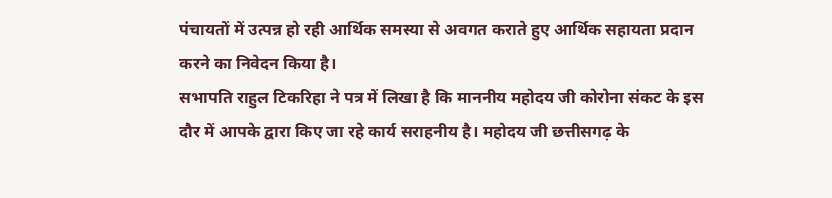पंचायतों में उत्पन्न हो रही आर्थिक समस्या से अवगत कराते हुए आर्थिक सहायता प्रदान करने का निवेदन किया है।
सभापति राहुल टिकरिहा ने पत्र में लिखा है कि माननीय महोदय जी कोरोना संकट के इस दौर में आपके द्वारा किए जा रहे कार्य सराहनीय है। महोदय जी छत्तीसगढ़ के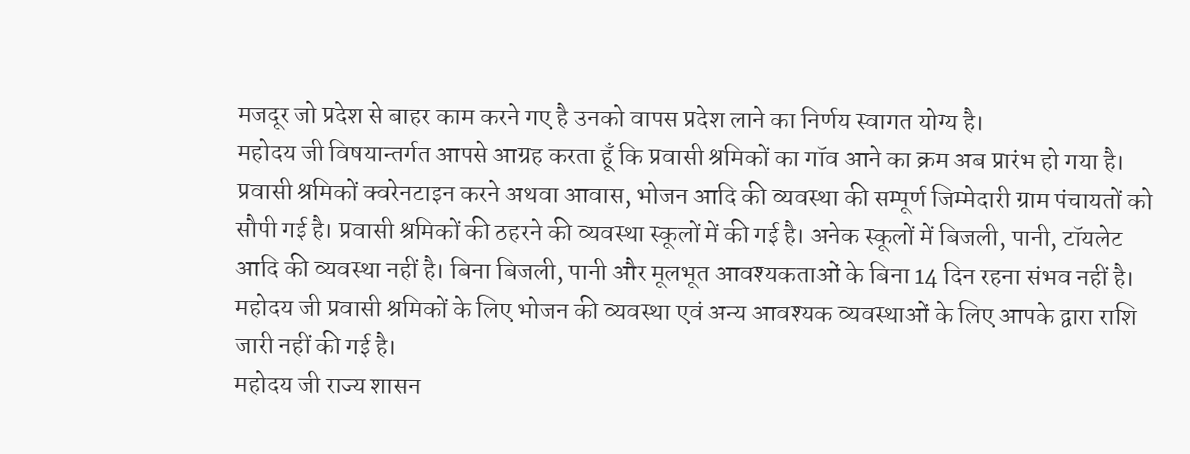मजदूर जो प्रदेश से बाहर काम करने गए है उनको वापस प्रदेश लाने का निर्णय स्वागत योग्य है।
महोदय जी विषयान्तर्गत आपसे आग्रह करता हूँ कि प्रवासी श्रमिकों का गॉव आने का क्रम अब प्रारंभ हो गया है। प्रवासी श्रमिकों क्वरेनटाइन करने अथवा आवास, भोजन आदि की व्यवस्था की सम्पूर्ण जिम्मेदारी ग्राम पंचायतों को सौपी गई है। प्रवासी श्रमिकों की ठहरने की व्यवस्था स्कूलों में की गई है। अनेक स्कूलों में बिजली, पानी, टॉयलेट आदि की व्यवस्था नहीं है। बिना बिजली, पानी और मूलभूत आवश्यकताओं के बिना 14 दिन रहना संभव नहीं है। महोदय जी प्रवासी श्रमिकों के लिए भोजन की व्यवस्था एवं अन्य आवश्यक व्यवस्थाओं के लिए आपके द्वारा राशि जारी नहीं की गई है।
महोदय जी राज्य शासन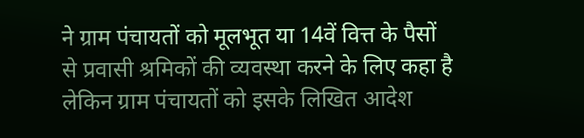ने ग्राम पंचायतों को मूलभूत या 14वें वित्त के पैसों से प्रवासी श्रमिकों की व्यवस्था करने के लिए कहा है लेकिन ग्राम पंचायतों को इसके लिखित आदेश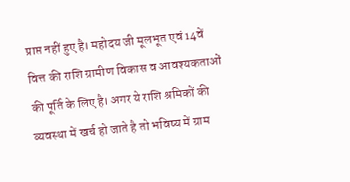प्राप्त नहीं हुए है। महोदय जी मूलभूत एवं 14वें वित्त की राशि ग्रामीण विकास व आवश्यकताओं की पूर्ति के लिए है। अगर ये राशि श्रमिकों की व्यवस्था में खर्च हो जाते है तो भविष्य में ग्राम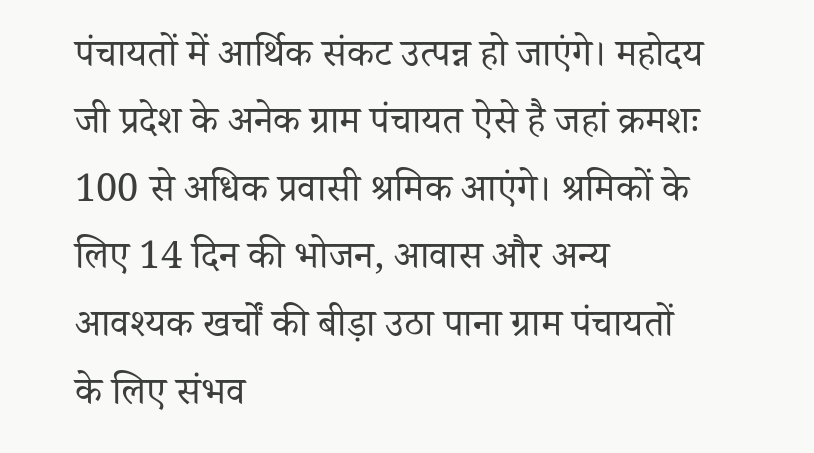पंचायतों में आर्थिक संकट उत्पन्न हो जाएंगे। महोदय जी प्रदेश के अनेक ग्राम पंचायत ऐसे है जहां क्रमशः 100 से अधिक प्रवासी श्रमिक आएंगे। श्रमिकों के लिए 14 दिन की भोजन, आवास और अन्य आवश्यक खर्चों की बीड़ा उठा पाना ग्राम पंचायतों के लिए संभव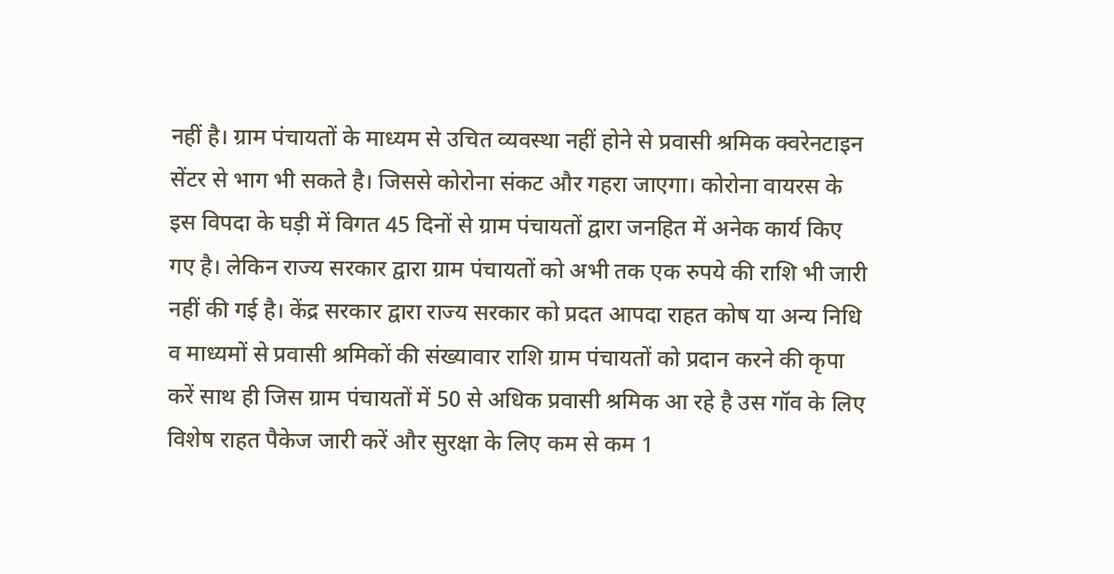नहीं है। ग्राम पंचायतों के माध्यम से उचित व्यवस्था नहीं होने से प्रवासी श्रमिक क्वरेनटाइन सेंटर से भाग भी सकते है। जिससे कोरोना संकट और गहरा जाएगा। कोरोना वायरस के इस विपदा के घड़ी में विगत 45 दिनों से ग्राम पंचायतों द्वारा जनहित में अनेक कार्य किए गए है। लेकिन राज्य सरकार द्वारा ग्राम पंचायतों को अभी तक एक रुपये की राशि भी जारी नहीं की गई है। केंद्र सरकार द्वारा राज्य सरकार को प्रदत आपदा राहत कोष या अन्य निधि व माध्यमों से प्रवासी श्रमिकों की संख्यावार राशि ग्राम पंचायतों को प्रदान करने की कृपा करें साथ ही जिस ग्राम पंचायतों में 50 से अधिक प्रवासी श्रमिक आ रहे है उस गॉव के लिए विशेष राहत पैकेज जारी करें और सुरक्षा के लिए कम से कम 1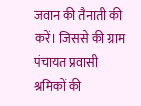जवान की तैनाती की करें। जिससे की ग्राम पंचायत प्रवासी श्रमिकों की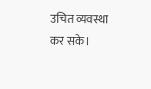उचित व्यवस्था कर सके।